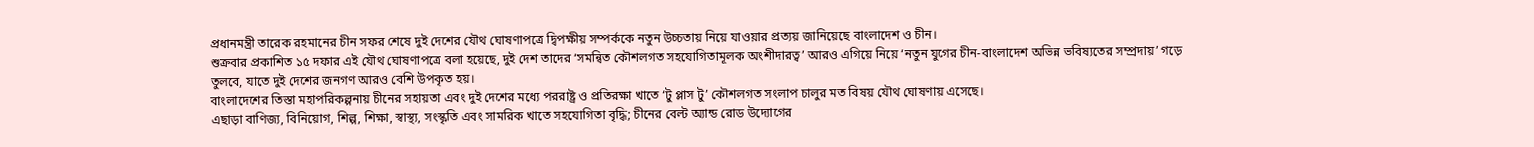প্রধানমন্ত্রী তারেক রহমানের চীন সফর শেষে দুই দেশের যৌথ ঘোষণাপত্রে দ্বিপক্ষীয় সম্পর্ককে নতুন উচ্চতায় নিয়ে যাওয়ার প্রত্যয় জানিয়েছে বাংলাদেশ ও চীন।
শুক্রবার প্রকাশিত ১৫ দফার এই যৌথ ঘোষণাপত্রে বলা হয়েছে, দুই দেশ তাদের ‘সমন্বিত কৌশলগত সহযোগিতামূলক অংশীদারত্ব’ আরও এগিয়ে নিয়ে ‘নতুন যুগের চীন-বাংলাদেশ অভিন্ন ভবিষ্যতের সম্প্রদায়’ গড়ে তুলবে, যাতে দুই দেশের জনগণ আরও বেশি উপকৃত হয়।
বাংলাদেশের তিস্তা মহাপরিকল্পনায় চীনের সহায়তা এবং দুই দেশের মধ্যে পররাষ্ট্র ও প্রতিরক্ষা খাতে ‘টু প্লাস টু’ কৌশলগত সংলাপ চালুর মত বিষয় যৌথ ঘোষণায় এসেছে।
এছাড়া বাণিজ্য, বিনিয়োগ, শিল্প, শিক্ষা, স্বাস্থ্য, সংস্কৃতি এবং সামরিক খাতে সহযোগিতা বৃদ্ধি; চীনের বেল্ট অ্যান্ড রোড উদ্যোগের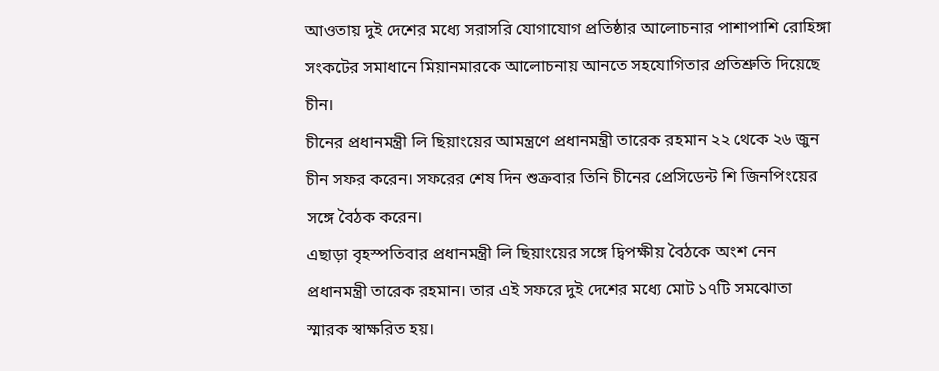আওতায় দুই দেশের মধ্যে সরাসরি যোগাযোগ প্রতিষ্ঠার আলোচনার পাশাপাশি রোহিঙ্গা সংকটের সমাধানে মিয়ানমারকে আলোচনায় আনতে সহযোগিতার প্রতিশ্রুতি দিয়েছে চীন।
চীনের প্রধানমন্ত্রী লি ছিয়াংয়ের আমন্ত্রণে প্রধানমন্ত্রী তারেক রহমান ২২ থেকে ২৬ জুন চীন সফর করেন। সফরের শেষ দিন শুক্রবার তিনি চীনের প্রেসিডেন্ট শি জিনপিংয়ের সঙ্গে বৈঠক করেন।
এছাড়া বৃহস্পতিবার প্রধানমন্ত্রী লি ছিয়াংয়ের সঙ্গে দ্বিপক্ষীয় বৈঠকে অংশ নেন প্রধানমন্ত্রী তারেক রহমান। তার এই সফরে দুই দেশের মধ্যে মোট ১৭টি সমঝোতা স্মারক স্বাক্ষরিত হয়।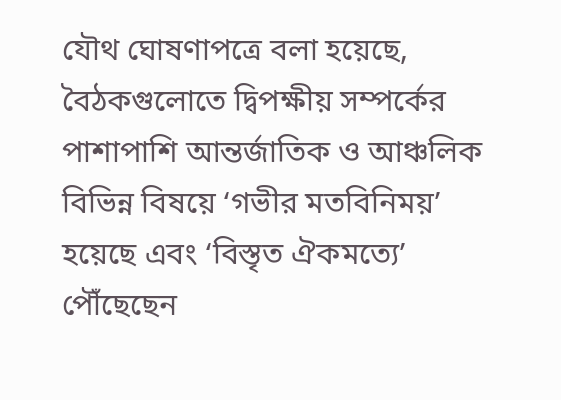যৌথ ঘোষণাপত্রে বলা হয়েছে, বৈঠকগুলোতে দ্বিপক্ষীয় সম্পর্কের পাশাপাশি আন্তর্জাতিক ও আঞ্চলিক বিভিন্ন বিষয়ে ‘গভীর মতবিনিময়’ হয়েছে এবং ‘বিস্তৃত ঐকমত্যে’ পৌঁছেছেন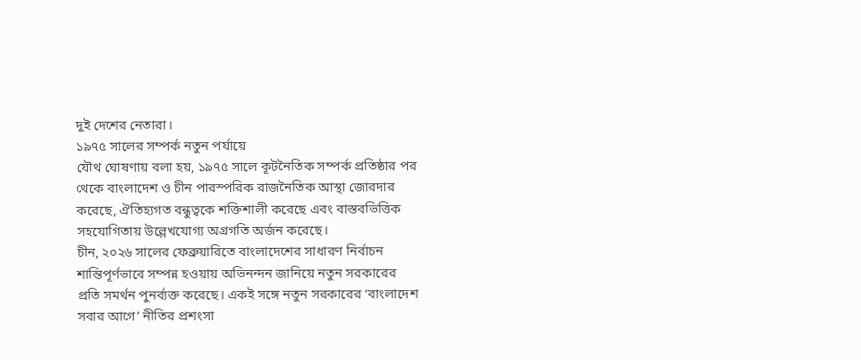দুই দেশের নেতারা।
১৯৭৫ সালের সম্পর্ক নতুন পর্যায়ে
যৌথ ঘোষণায় বলা হয়, ১৯৭৫ সালে কূটনৈতিক সম্পর্ক প্রতিষ্ঠার পর থেকে বাংলাদেশ ও চীন পারস্পরিক রাজনৈতিক আস্থা জোরদার করেছে, ঐতিহ্যগত বন্ধুত্বকে শক্তিশালী করেছে এবং বাস্তবভিত্তিক সহযোগিতায় উল্লেখযোগ্য অগ্রগতি অর্জন করেছে।
চীন, ২০২৬ সালের ফেব্রুয়ারিতে বাংলাদেশের সাধারণ নির্বাচন শান্তিপূর্ণভাবে সম্পন্ন হওয়ায় অভিনন্দন জানিয়ে নতুন সরকারের প্রতি সমর্থন পুনর্ব্যক্ত করেছে। একই সঙ্গে নতুন সরকারের ‘বাংলাদেশ সবার আগে’ নীতির প্রশংসা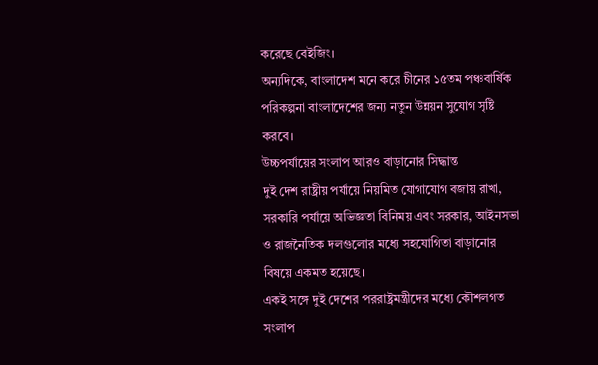করেছে বেইজিং।
অন্যদিকে, বাংলাদেশ মনে করে চীনের ১৫তম পঞ্চবার্ষিক পরিকল্পনা বাংলাদেশের জন্য নতুন উন্নয়ন সুযোগ সৃষ্টি করবে।
উচ্চপর্যায়ের সংলাপ আরও বাড়ানোর সিদ্ধান্ত
দুই দেশ রাষ্ট্রীয় পর্যায়ে নিয়মিত যোগাযোগ বজায় রাখা, সরকারি পর্যায়ে অভিজ্ঞতা বিনিময় এবং সরকার, আইনসভা ও রাজনৈতিক দলগুলোর মধ্যে সহযোগিতা বাড়ানোর বিষয়ে একমত হয়েছে।
একই সঙ্গে দুই দেশের পররাষ্ট্রমন্ত্রীদের মধ্যে কৌশলগত সংলাপ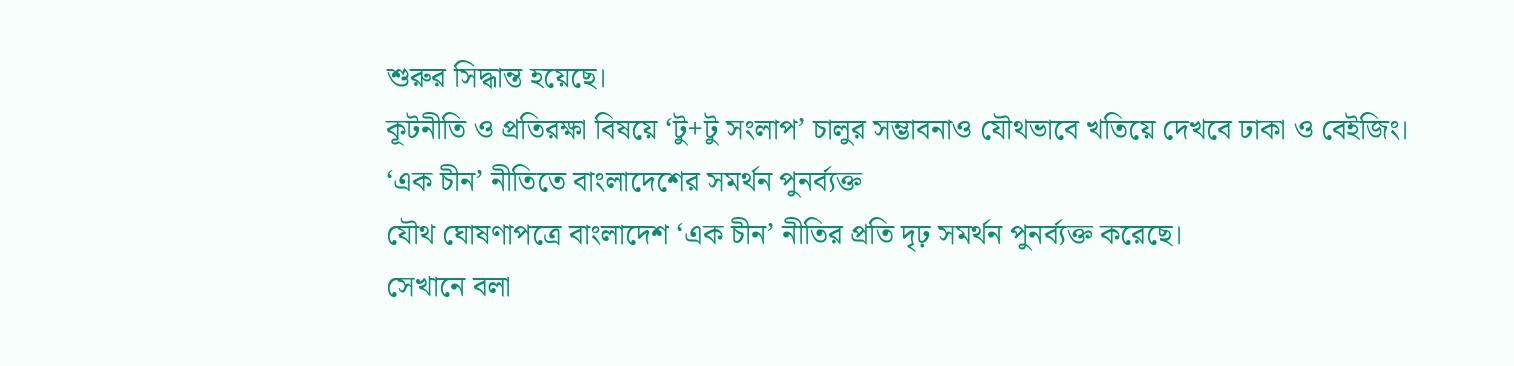শুরুর সিদ্ধান্ত হয়েছে।
কূটনীতি ও প্রতিরক্ষা বিষয়ে ‘টু+টু সংলাপ’ চালুর সম্ভাবনাও যৌথভাবে খতিয়ে দেখবে ঢাকা ও বেইজিং।
‘এক চীন’ নীতিতে বাংলাদেশের সমর্থন পুনর্ব্যক্ত
যৌথ ঘোষণাপত্রে বাংলাদেশ ‘এক চীন’ নীতির প্রতি দৃঢ় সমর্থন পুনর্ব্যক্ত করেছে।
সেখানে বলা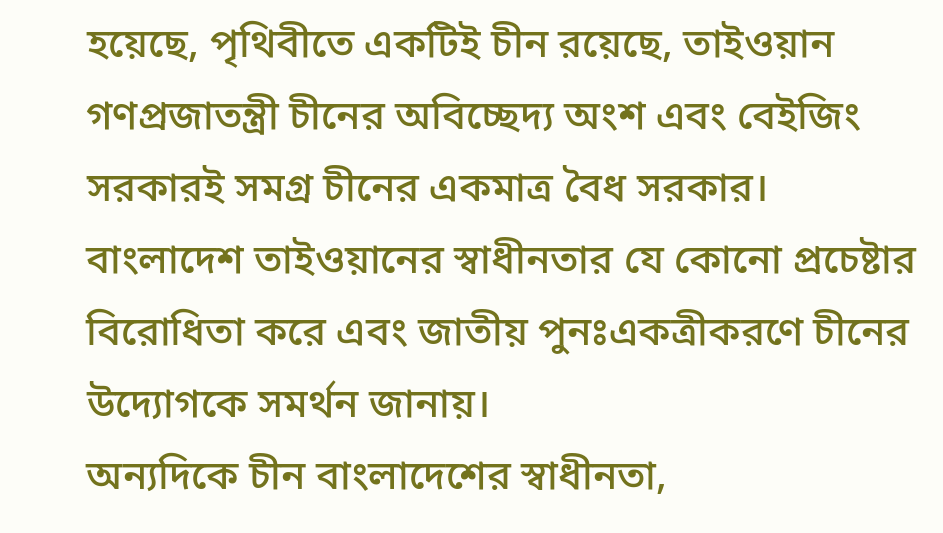হয়েছে, পৃথিবীতে একটিই চীন রয়েছে, তাইওয়ান গণপ্রজাতন্ত্রী চীনের অবিচ্ছেদ্য অংশ এবং বেইজিং সরকারই সমগ্র চীনের একমাত্র বৈধ সরকার।
বাংলাদেশ তাইওয়ানের স্বাধীনতার যে কোনো প্রচেষ্টার বিরোধিতা করে এবং জাতীয় পুনঃএকত্রীকরণে চীনের উদ্যোগকে সমর্থন জানায়।
অন্যদিকে চীন বাংলাদেশের স্বাধীনতা,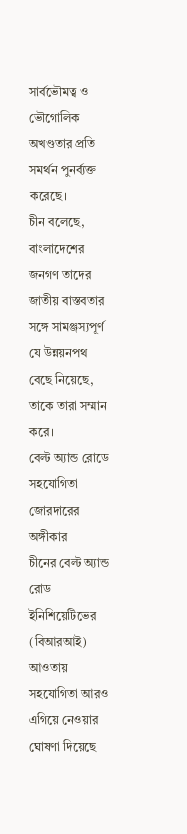সার্বভৌমত্ব ও ভৌগোলিক অখণ্ডতার প্রতি সমর্থন পুনর্ব্যক্ত করেছে।
চীন বলেছে, বাংলাদেশের জনগণ তাদের জাতীয় বাস্তবতার সঙ্গে সামঞ্জস্যপূর্ণ যে উন্নয়নপথ বেছে নিয়েছে, তাকে তারা সম্মান করে।
বেল্ট অ্যান্ড রোডে সহযোগিতা জোরদারের অঙ্গীকার
চীনের বেল্ট অ্যান্ড রোড ইনিশিয়েটিভের (বিআরআই) আওতায় সহযোগিতা আরও এগিয়ে নেওয়ার ঘোষণা দিয়েছে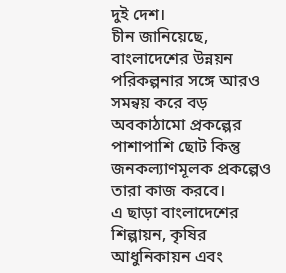দুই দেশ।
চীন জানিয়েছে, বাংলাদেশের উন্নয়ন পরিকল্পনার সঙ্গে আরও সমন্বয় করে বড় অবকাঠামো প্রকল্পের পাশাপাশি ছোট কিন্তু জনকল্যাণমূলক প্রকল্পেও তারা কাজ করবে।
এ ছাড়া বাংলাদেশের শিল্পায়ন, কৃষির আধুনিকায়ন এবং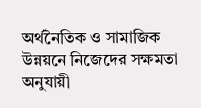অর্থনৈতিক ও সামাজিক উন্নয়নে নিজেদের সক্ষমতা অনুযায়ী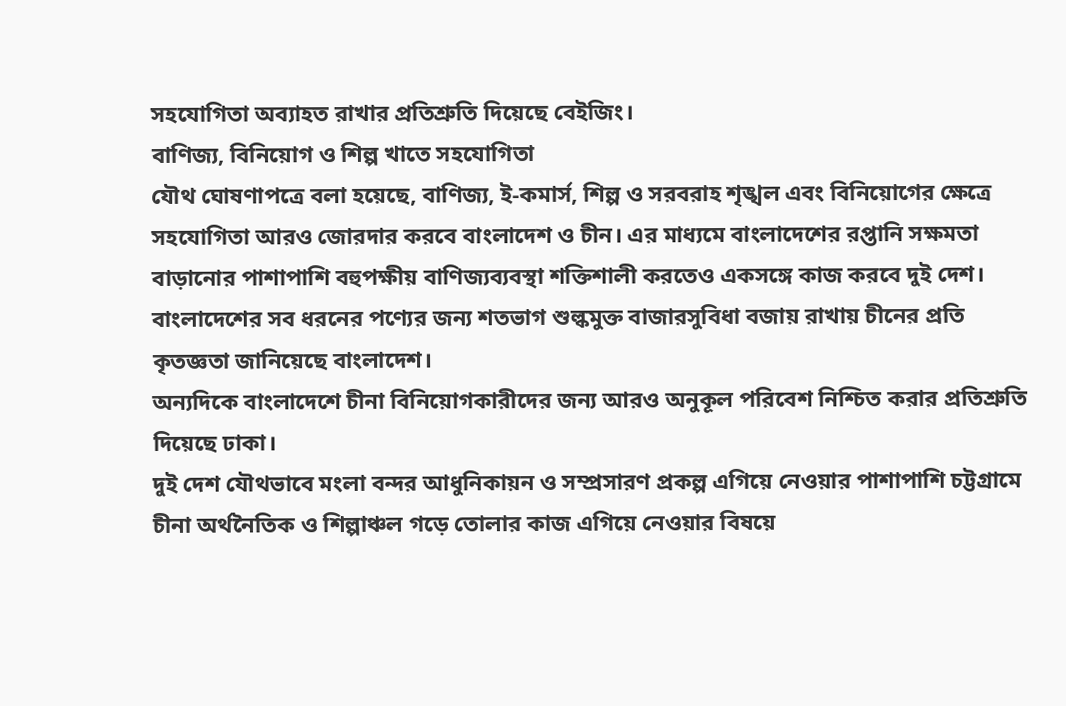সহযোগিতা অব্যাহত রাখার প্রতিশ্রুতি দিয়েছে বেইজিং।
বাণিজ্য, বিনিয়োগ ও শিল্প খাতে সহযোগিতা
যৌথ ঘোষণাপত্রে বলা হয়েছে, বাণিজ্য, ই-কমার্স, শিল্প ও সরবরাহ শৃঙ্খল এবং বিনিয়োগের ক্ষেত্রে সহযোগিতা আরও জোরদার করবে বাংলাদেশ ও চীন। এর মাধ্যমে বাংলাদেশের রপ্তানি সক্ষমতা বাড়ানোর পাশাপাশি বহুপক্ষীয় বাণিজ্যব্যবস্থা শক্তিশালী করতেও একসঙ্গে কাজ করবে দুই দেশ।
বাংলাদেশের সব ধরনের পণ্যের জন্য শতভাগ শুল্কমুক্ত বাজারসুবিধা বজায় রাখায় চীনের প্রতি কৃতজ্ঞতা জানিয়েছে বাংলাদেশ।
অন্যদিকে বাংলাদেশে চীনা বিনিয়োগকারীদের জন্য আরও অনুকূল পরিবেশ নিশ্চিত করার প্রতিশ্রুতি দিয়েছে ঢাকা।
দুই দেশ যৌথভাবে মংলা বন্দর আধুনিকায়ন ও সম্প্রসারণ প্রকল্প এগিয়ে নেওয়ার পাশাপাশি চট্টগ্রামে চীনা অর্থনৈতিক ও শিল্পাঞ্চল গড়ে তোলার কাজ এগিয়ে নেওয়ার বিষয়ে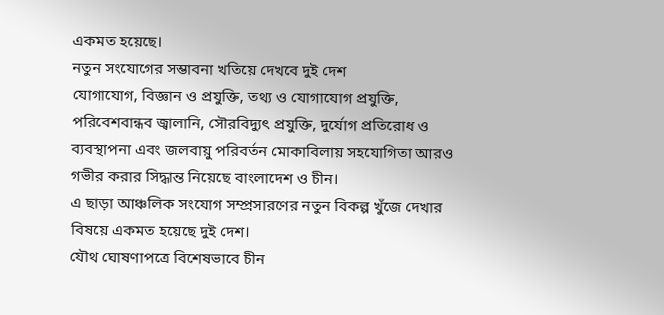একমত হয়েছে।
নতুন সংযোগের সম্ভাবনা খতিয়ে দেখবে দুই দেশ
যোগাযোগ, বিজ্ঞান ও প্রযুক্তি, তথ্য ও যোগাযোগ প্রযুক্তি, পরিবেশবান্ধব জ্বালানি, সৌরবিদ্যুৎ প্রযুক্তি, দুর্যোগ প্রতিরোধ ও ব্যবস্থাপনা এবং জলবায়ু পরিবর্তন মোকাবিলায় সহযোগিতা আরও গভীর করার সিদ্ধান্ত নিয়েছে বাংলাদেশ ও চীন।
এ ছাড়া আঞ্চলিক সংযোগ সম্প্রসারণের নতুন বিকল্প খুঁজে দেখার বিষয়ে একমত হয়েছে দুই দেশ।
যৌথ ঘোষণাপত্রে বিশেষভাবে চীন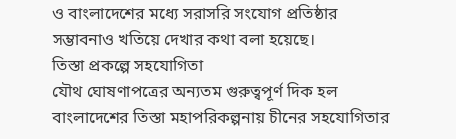ও বাংলাদেশের মধ্যে সরাসরি সংযোগ প্রতিষ্ঠার সম্ভাবনাও খতিয়ে দেখার কথা বলা হয়েছে।
তিস্তা প্রকল্পে সহযোগিতা
যৌথ ঘোষণাপত্রের অন্যতম গুরুত্বপূর্ণ দিক হল বাংলাদেশের তিস্তা মহাপরিকল্পনায় চীনের সহযোগিতার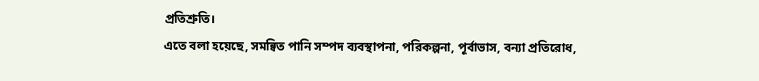প্রতিশ্রুতি।
এতে বলা হয়েছে, সমন্বিত পানি সম্পদ ব্যবস্থাপনা, পরিকল্পনা, পূর্বাভাস, বন্যা প্রতিরোধ,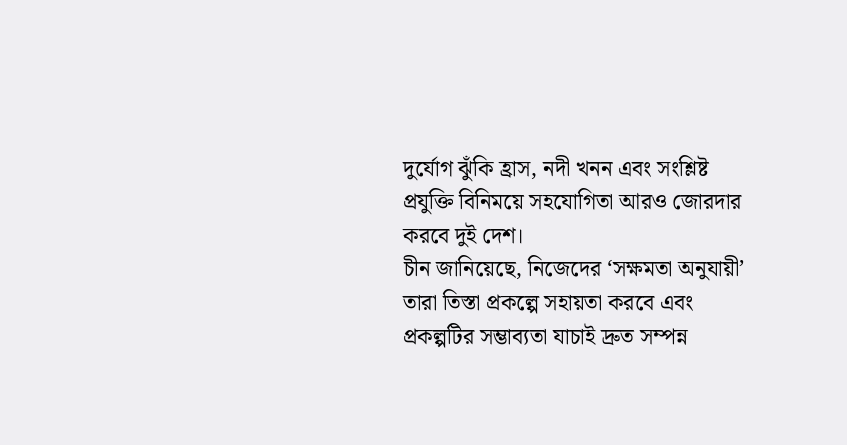দুর্যোগ ঝুঁকি হ্রাস, নদী খনন এবং সংশ্লিষ্ট প্রযুক্তি বিনিময়ে সহযোগিতা আরও জোরদার করবে দুই দেশ।
চীন জানিয়েছে, নিজেদের ‘সক্ষমতা অনুযায়ী’ তারা তিস্তা প্রকল্পে সহায়তা করবে এবং প্রকল্পটির সম্ভাব্যতা যাচাই দ্রুত সম্পন্ন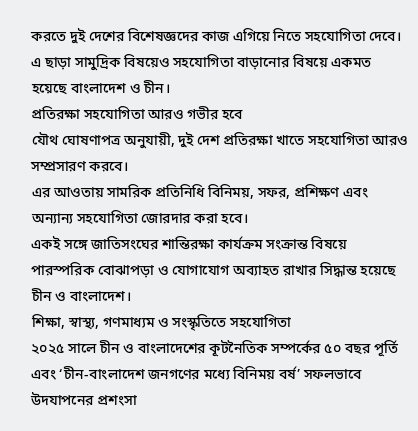করতে দুই দেশের বিশেষজ্ঞদের কাজ এগিয়ে নিতে সহযোগিতা দেবে।
এ ছাড়া সামুদ্রিক বিষয়েও সহযোগিতা বাড়ানোর বিষয়ে একমত হয়েছে বাংলাদেশ ও চীন।
প্রতিরক্ষা সহযোগিতা আরও গভীর হবে
যৌথ ঘোষণাপত্র অনুযায়ী, দুই দেশ প্রতিরক্ষা খাতে সহযোগিতা আরও সম্প্রসারণ করবে।
এর আওতায় সামরিক প্রতিনিধি বিনিময়, সফর, প্রশিক্ষণ এবং অন্যান্য সহযোগিতা জোরদার করা হবে।
একই সঙ্গে জাতিসংঘের শান্তিরক্ষা কার্যক্রম সংক্রান্ত বিষয়ে পারস্পরিক বোঝাপড়া ও যোগাযোগ অব্যাহত রাখার সিদ্ধান্ত হয়েছে চীন ও বাংলাদেশ।
শিক্ষা, স্বাস্থ্য, গণমাধ্যম ও সংস্কৃতিতে সহযোগিতা
২০২৫ সালে চীন ও বাংলাদেশের কূটনৈতিক সম্পর্কের ৫০ বছর পূর্তি এবং ‘চীন-বাংলাদেশ জনগণের মধ্যে বিনিময় বর্ষ’ সফলভাবে উদযাপনের প্রশংসা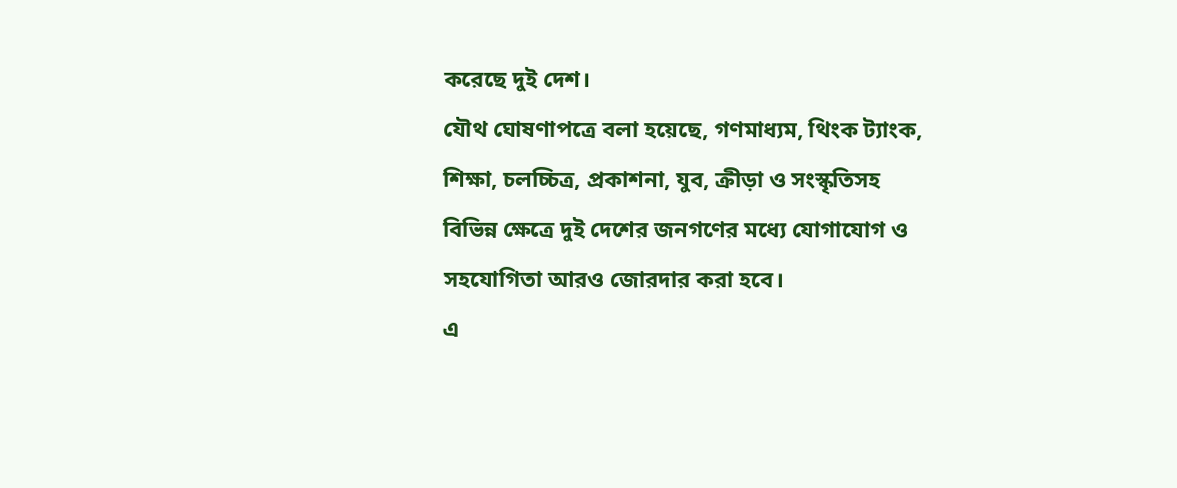করেছে দুই দেশ।
যৌথ ঘোষণাপত্রে বলা হয়েছে, গণমাধ্যম, থিংক ট্যাংক, শিক্ষা, চলচ্চিত্র, প্রকাশনা, যুব, ক্রীড়া ও সংস্কৃতিসহ বিভিন্ন ক্ষেত্রে দুই দেশের জনগণের মধ্যে যোগাযোগ ও সহযোগিতা আরও জোরদার করা হবে।
এ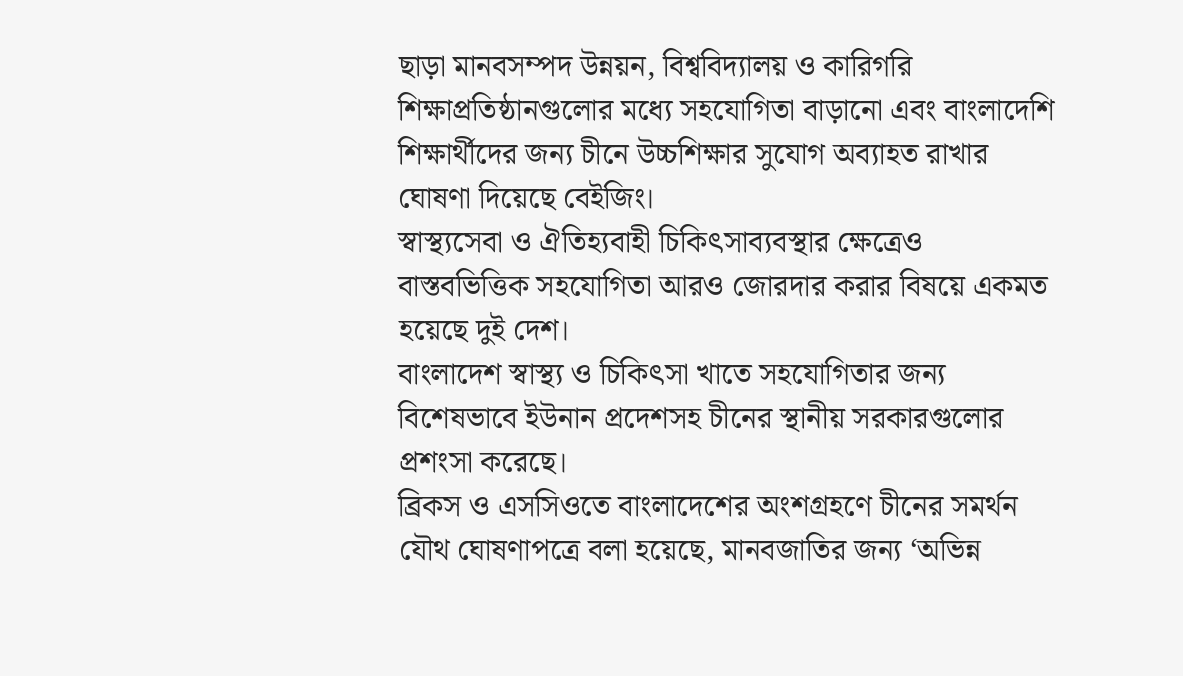ছাড়া মানবসম্পদ উন্নয়ন, বিশ্ববিদ্যালয় ও কারিগরি শিক্ষাপ্রতিষ্ঠানগুলোর মধ্যে সহযোগিতা বাড়ানো এবং বাংলাদেশি শিক্ষার্থীদের জন্য চীনে উচ্চশিক্ষার সুযোগ অব্যাহত রাখার ঘোষণা দিয়েছে বেইজিং।
স্বাস্থ্যসেবা ও ঐতিহ্যবাহী চিকিৎসাব্যবস্থার ক্ষেত্রেও বাস্তবভিত্তিক সহযোগিতা আরও জোরদার করার বিষয়ে একমত হয়েছে দুই দেশ।
বাংলাদেশ স্বাস্থ্য ও চিকিৎসা খাতে সহযোগিতার জন্য বিশেষভাবে ইউনান প্রদেশসহ চীনের স্থানীয় সরকারগুলোর প্রশংসা করেছে।
ব্রিকস ও এসসিওতে বাংলাদেশের অংশগ্রহণে চীনের সমর্থন
যৌথ ঘোষণাপত্রে বলা হয়েছে, মানবজাতির জন্য ‘অভিন্ন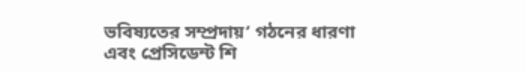ভবিষ্যতের সম্প্রদায়’ গঠনের ধারণা এবং প্রেসিডেন্ট শি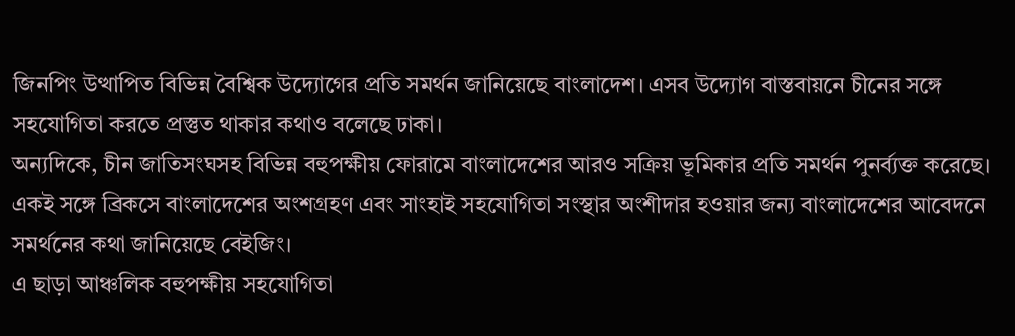জিনপিং উত্থাপিত বিভিন্ন বৈশ্বিক উদ্যোগের প্রতি সমর্থন জানিয়েছে বাংলাদেশ। এসব উদ্যোগ বাস্তবায়নে চীনের সঙ্গে সহযোগিতা করতে প্রস্তুত থাকার কথাও বলেছে ঢাকা।
অন্যদিকে, চীন জাতিসংঘসহ বিভিন্ন বহুপক্ষীয় ফোরামে বাংলাদেশের আরও সক্রিয় ভূমিকার প্রতি সমর্থন পুনর্ব্যক্ত করেছে।
একই সঙ্গে ব্রিকসে বাংলাদেশের অংশগ্রহণ এবং সাংহাই সহযোগিতা সংস্থার অংশীদার হওয়ার জন্য বাংলাদেশের আবেদনে সমর্থনের কথা জানিয়েছে বেইজিং।
এ ছাড়া আঞ্চলিক বহুপক্ষীয় সহযোগিতা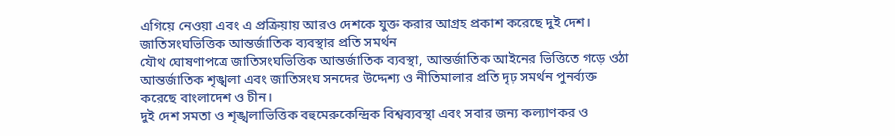এগিয়ে নেওয়া এবং এ প্রক্রিয়ায় আরও দেশকে যুক্ত করার আগ্রহ প্রকাশ করেছে দুই দেশ।
জাতিসংঘভিত্তিক আন্তর্জাতিক ব্যবস্থার প্রতি সমর্থন
যৌথ ঘোষণাপত্রে জাতিসংঘভিত্তিক আন্তর্জাতিক ব্যবস্থা, আন্তর্জাতিক আইনের ভিত্তিতে গড়ে ওঠা আন্তর্জাতিক শৃঙ্খলা এবং জাতিসংঘ সনদের উদ্দেশ্য ও নীতিমালার প্রতি দৃঢ় সমর্থন পুনর্ব্যক্ত করেছে বাংলাদেশ ও চীন।
দুই দেশ সমতা ও শৃঙ্খলাভিত্তিক বহুমেরুকেন্দ্রিক বিশ্বব্যবস্থা এবং সবার জন্য কল্যাণকর ও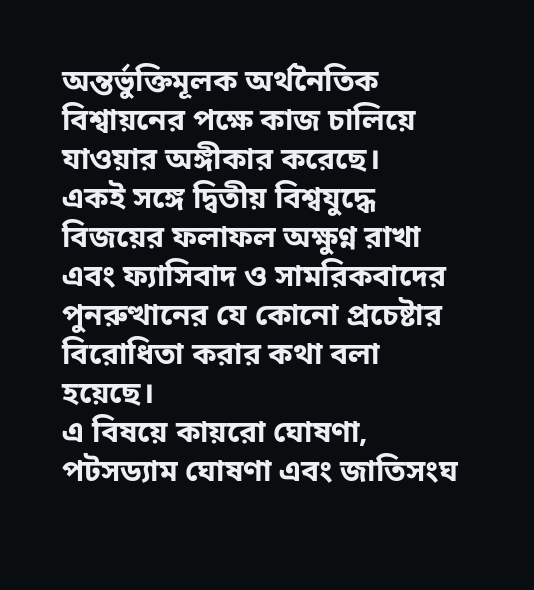অন্তর্ভুক্তিমূলক অর্থনৈতিক বিশ্বায়নের পক্ষে কাজ চালিয়ে যাওয়ার অঙ্গীকার করেছে।
একই সঙ্গে দ্বিতীয় বিশ্বযুদ্ধে বিজয়ের ফলাফল অক্ষুণ্ন রাখা এবং ফ্যাসিবাদ ও সামরিকবাদের পুনরুত্থানের যে কোনো প্রচেষ্টার বিরোধিতা করার কথা বলা হয়েছে।
এ বিষয়ে কায়রো ঘোষণা, পটসড্যাম ঘোষণা এবং জাতিসংঘ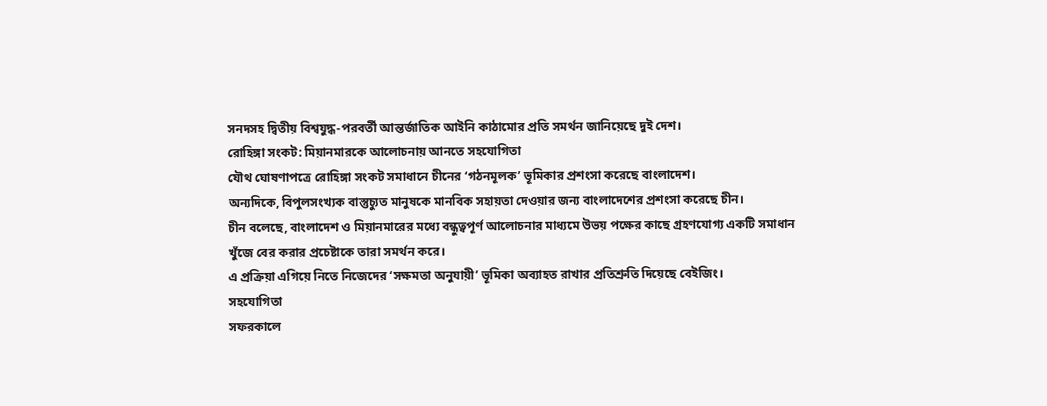সনদসহ দ্বিতীয় বিশ্বযুদ্ধ-পরবর্তী আন্তর্জাতিক আইনি কাঠামোর প্রতি সমর্থন জানিয়েছে দুই দেশ।
রোহিঙ্গা সংকট: মিয়ানমারকে আলোচনায় আনতে সহযোগিতা
যৌথ ঘোষণাপত্রে রোহিঙ্গা সংকট সমাধানে চীনের ‘গঠনমূলক’ ভূমিকার প্রশংসা করেছে বাংলাদেশ।
অন্যদিকে, বিপুলসংখ্যক বাস্তুচ্যুত মানুষকে মানবিক সহায়তা দেওয়ার জন্য বাংলাদেশের প্রশংসা করেছে চীন।
চীন বলেছে, বাংলাদেশ ও মিয়ানমারের মধ্যে বন্ধুত্বপূর্ণ আলোচনার মাধ্যমে উভয় পক্ষের কাছে গ্রহণযোগ্য একটি সমাধান খুঁজে বের করার প্রচেষ্টাকে তারা সমর্থন করে।
এ প্রক্রিয়া এগিয়ে নিতে নিজেদের ‘সক্ষমতা অনুযায়ী’ ভূমিকা অব্যাহত রাখার প্রতিশ্রুতি দিয়েছে বেইজিং।
সহযোগিতা
সফরকালে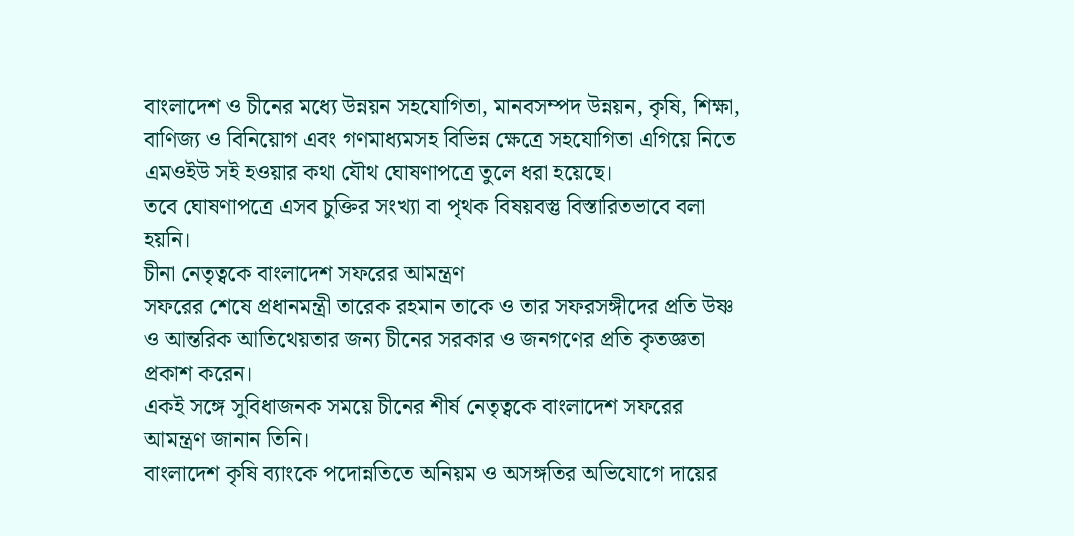বাংলাদেশ ও চীনের মধ্যে উন্নয়ন সহযোগিতা, মানবসম্পদ উন্নয়ন, কৃষি, শিক্ষা, বাণিজ্য ও বিনিয়োগ এবং গণমাধ্যমসহ বিভিন্ন ক্ষেত্রে সহযোগিতা এগিয়ে নিতে এমওইউ সই হওয়ার কথা যৌথ ঘোষণাপত্রে তুলে ধরা হয়েছে।
তবে ঘোষণাপত্রে এসব চুক্তির সংখ্যা বা পৃথক বিষয়বস্তু বিস্তারিতভাবে বলা হয়নি।
চীনা নেতৃত্বকে বাংলাদেশ সফরের আমন্ত্রণ
সফরের শেষে প্রধানমন্ত্রী তারেক রহমান তাকে ও তার সফরসঙ্গীদের প্রতি উষ্ণ ও আন্তরিক আতিথেয়তার জন্য চীনের সরকার ও জনগণের প্রতি কৃতজ্ঞতা প্রকাশ করেন।
একই সঙ্গে সুবিধাজনক সময়ে চীনের শীর্ষ নেতৃত্বকে বাংলাদেশ সফরের আমন্ত্রণ জানান তিনি।
বাংলাদেশ কৃষি ব্যাংকে পদোন্নতিতে অনিয়ম ও অসঙ্গতির অভিযোগে দায়ের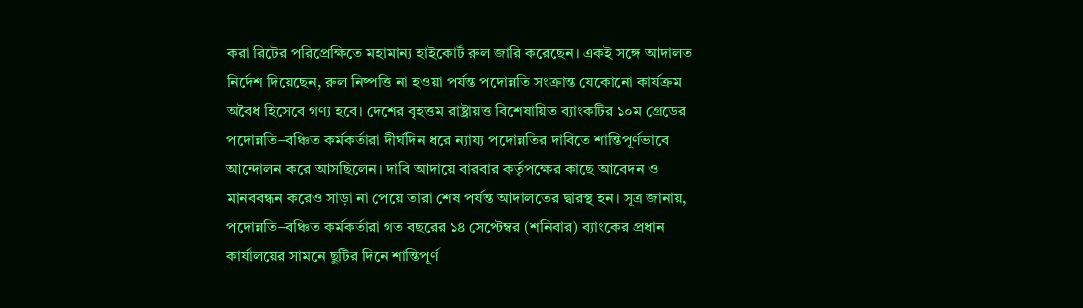করা রিটের পরিপ্রেক্ষিতে মহামান্য হাইকোর্ট রুল জারি করেছেন। একই সঙ্গে আদালত নির্দেশ দিয়েছেন, রুল নিষ্পত্তি না হওয়া পর্যন্ত পদোন্নতি সংক্রান্ত যেকোনো কার্যক্রম অবৈধ হিসেবে গণ্য হবে। দেশের বৃহত্তম রাষ্ট্রায়ত্ত বিশেষায়িত ব্যাংকটির ১০ম গ্রেডের পদোন্নতি–বঞ্চিত কর্মকর্তারা দীর্ঘদিন ধরে ন্যায্য পদোন্নতির দাবিতে শান্তিপূর্ণভাবে আন্দোলন করে আসছিলেন। দাবি আদায়ে বারবার কর্তৃপক্ষের কাছে আবেদন ও মানববন্ধন করেও সাড়া না পেয়ে তারা শেষ পর্যন্ত আদালতের দ্বারস্থ হন। সূত্র জানায়, পদোন্নতি–বঞ্চিত কর্মকর্তারা গত বছরের ১৪ সেপ্টেম্বর (শনিবার) ব্যাংকের প্রধান কার্যালয়ের সামনে ছুটির দিনে শান্তিপূর্ণ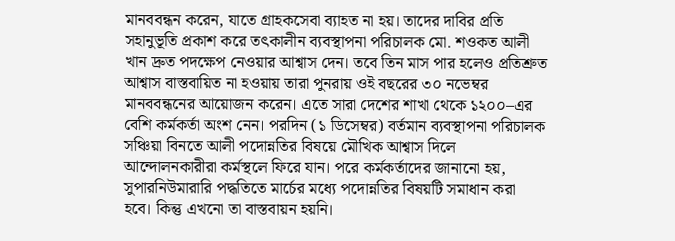মানববন্ধন করেন, যাতে গ্রাহকসেবা ব্যাহত না হয়। তাদের দাবির প্রতি সহানুভূতি প্রকাশ করে তৎকালীন ব্যবস্থাপনা পরিচালক মো. শওকত আলী খান দ্রুত পদক্ষেপ নেওয়ার আশ্বাস দেন। তবে তিন মাস পার হলেও প্রতিশ্রুত আশ্বাস বাস্তবায়িত না হওয়ায় তারা পুনরায় ওই বছরের ৩০ নভেম্বর মানববন্ধনের আয়োজন করেন। এতে সারা দেশের শাখা থেকে ১২০০–এর বেশি কর্মকর্তা অংশ নেন। পরদিন (১ ডিসেম্বর) বর্তমান ব্যবস্থাপনা পরিচালক সঞ্চিয়া বিনতে আলী পদোন্নতির বিষয়ে মৌখিক আশ্বাস দিলে আন্দোলনকারীরা কর্মস্থলে ফিরে যান। পরে কর্মকর্তাদের জানানো হয়, সুপারনিউমারারি পদ্ধতিতে মার্চের মধ্যে পদোন্নতির বিষয়টি সমাধান করা হবে। কিন্তু এখনো তা বাস্তবায়ন হয়নি।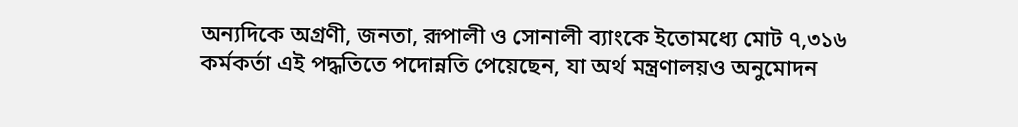অন্যদিকে অগ্রণী, জনতা, রূপালী ও সোনালী ব্যাংকে ইতোমধ্যে মোট ৭,৩১৬ কর্মকর্তা এই পদ্ধতিতে পদোন্নতি পেয়েছেন, যা অর্থ মন্ত্রণালয়ও অনুমোদন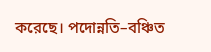করেছে। পদোন্নতি–বঞ্চিত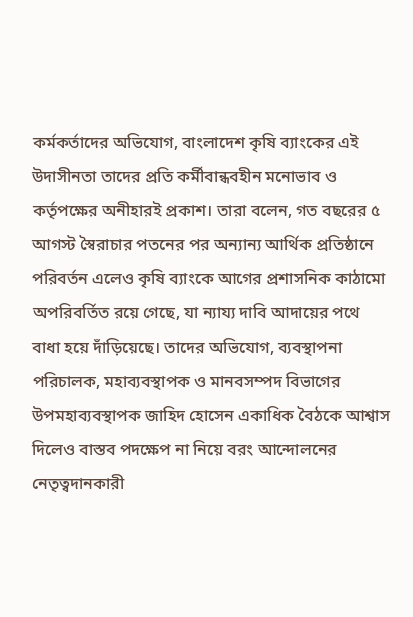কর্মকর্তাদের অভিযোগ, বাংলাদেশ কৃষি ব্যাংকের এই উদাসীনতা তাদের প্রতি কর্মীবান্ধবহীন মনোভাব ও কর্তৃপক্ষের অনীহারই প্রকাশ। তারা বলেন, গত বছরের ৫ আগস্ট স্বৈরাচার পতনের পর অন্যান্য আর্থিক প্রতিষ্ঠানে পরিবর্তন এলেও কৃষি ব্যাংকে আগের প্রশাসনিক কাঠামো অপরিবর্তিত রয়ে গেছে, যা ন্যায্য দাবি আদায়ের পথে বাধা হয়ে দাঁড়িয়েছে। তাদের অভিযোগ, ব্যবস্থাপনা পরিচালক, মহাব্যবস্থাপক ও মানবসম্পদ বিভাগের উপমহাব্যবস্থাপক জাহিদ হোসেন একাধিক বৈঠকে আশ্বাস দিলেও বাস্তব পদক্ষেপ না নিয়ে বরং আন্দোলনের নেতৃত্বদানকারী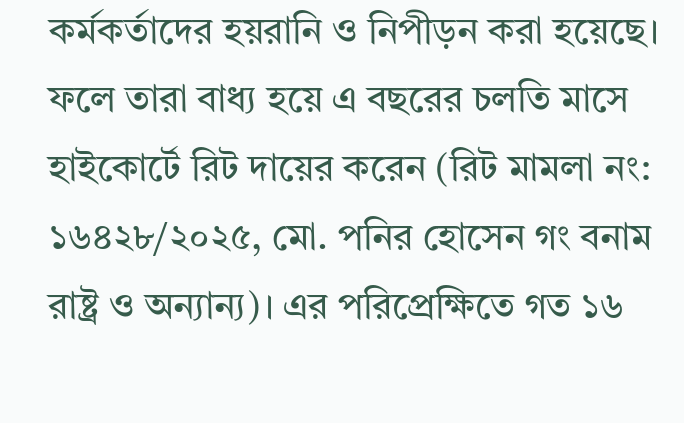কর্মকর্তাদের হয়রানি ও নিপীড়ন করা হয়েছে। ফলে তারা বাধ্য হয়ে এ বছরের চলতি মাসে হাইকোর্টে রিট দায়ের করেন (রিট মামলা নং: ১৬৪২৮/২০২৫, মো. পনির হোসেন গং বনাম রাষ্ট্র ও অন্যান্য)। এর পরিপ্রেক্ষিতে গত ১৬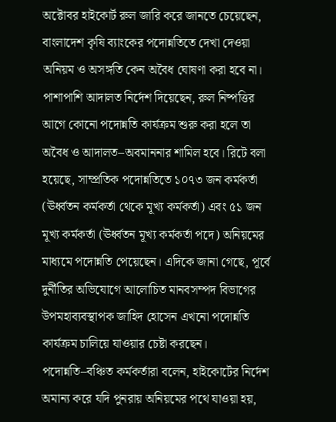অক্টোবর হাইকোর্ট রুল জারি করে জানতে চেয়েছেন, বাংলাদেশ কৃষি ব্যাংকের পদোন্নতিতে দেখা দেওয়া অনিয়ম ও অসঙ্গতি কেন অবৈধ ঘোষণা করা হবে না। পাশাপাশি আদালত নির্দেশ দিয়েছেন, রুল নিষ্পত্তির আগে কোনো পদোন্নতি কার্যক্রম শুরু করা হলে তা অবৈধ ও আদালত–অবমাননার শামিল হবে। রিটে বলা হয়েছে, সাম্প্রতিক পদোন্নতিতে ১০৭৩ জন কর্মকর্তা (ঊর্ধ্বতন কর্মকর্তা থেকে মূখ্য কর্মকর্তা) এবং ৫১ জন মূখ্য কর্মকর্তা (ঊর্ধ্বতন মূখ্য কর্মকর্তা পদে) অনিয়মের মাধ্যমে পদোন্নতি পেয়েছেন। এদিকে জানা গেছে, পূর্বে দুর্নীতির অভিযোগে আলোচিত মানবসম্পদ বিভাগের উপমহাব্যবস্থাপক জাহিদ হোসেন এখনো পদোন্নতি কার্যক্রম চালিয়ে যাওয়ার চেষ্টা করছেন। পদোন্নতি–বঞ্চিত কর্মকর্তারা বলেন, হাইকোর্টের নির্দেশ অমান্য করে যদি পুনরায় অনিয়মের পথে যাওয়া হয়,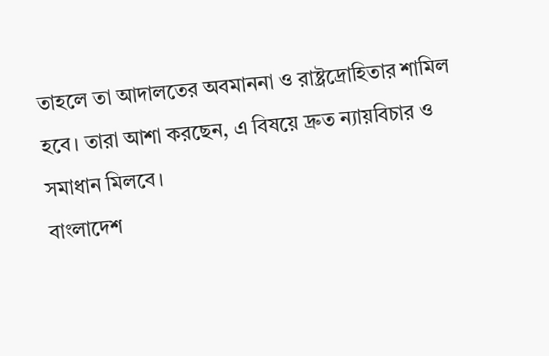তাহলে তা আদালতের অবমাননা ও রাষ্ট্রদ্রোহিতার শামিল হবে। তারা আশা করছেন, এ বিষয়ে দ্রুত ন্যায়বিচার ও সমাধান মিলবে।
বাংলাদেশ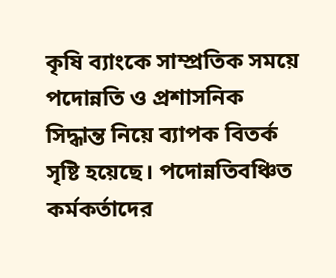কৃষি ব্যাংকে সাম্প্রতিক সময়ে পদোন্নতি ও প্রশাসনিক সিদ্ধান্ত নিয়ে ব্যাপক বিতর্ক সৃষ্টি হয়েছে। পদোন্নতিবঞ্চিত কর্মকর্তাদের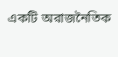একটি অরাজনৈতিক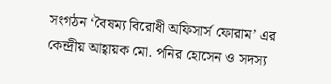সংগঠন ‘বৈষম্য বিরোধী অফিসার্স ফোরাম’ এর কেন্দ্রীয় আহ্বায়ক মো. পনির হোসেন ও সদস্য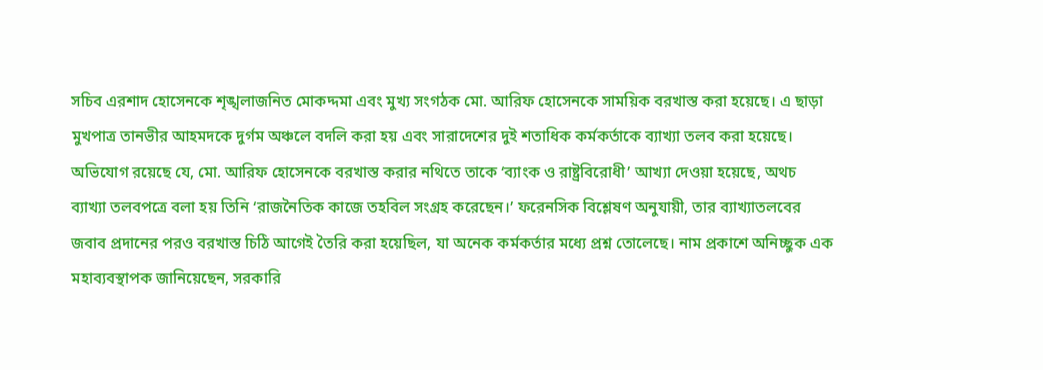সচিব এরশাদ হোসেনকে শৃঙ্খলাজনিত মোকদ্দমা এবং মুখ্য সংগঠক মো. আরিফ হোসেনকে সাময়িক বরখাস্ত করা হয়েছে। এ ছাড়া মুখপাত্র তানভীর আহমদকে দুর্গম অঞ্চলে বদলি করা হয় এবং সারাদেশের দুই শতাধিক কর্মকর্তাকে ব্যাখ্যা তলব করা হয়েছে। অভিযোগ রয়েছে যে, মো. আরিফ হোসেনকে বরখাস্ত করার নথিতে তাকে ‘ব্যাংক ও রাষ্ট্রবিরোধী’ আখ্যা দেওয়া হয়েছে, অথচ ব্যাখ্যা তলবপত্রে বলা হয় তিনি ‘রাজনৈতিক কাজে তহবিল সংগ্রহ করেছেন।’ ফরেনসিক বিশ্লেষণ অনুযায়ী, তার ব্যাখ্যাতলবের জবাব প্রদানের পরও বরখাস্ত চিঠি আগেই তৈরি করা হয়েছিল, যা অনেক কর্মকর্তার মধ্যে প্রশ্ন তোলেছে। নাম প্রকাশে অনিচ্ছুক এক মহাব্যবস্থাপক জানিয়েছেন, সরকারি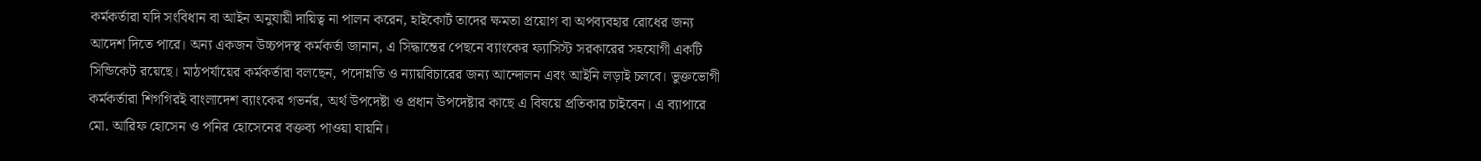কর্মকর্তারা যদি সংবিধান বা আইন অনুযায়ী দায়িত্ব না পালন করেন, হাইকোর্ট তাদের ক্ষমতা প্রয়োগ বা অপব্যবহার রোধের জন্য আদেশ দিতে পারে। অন্য একজন উচ্চপদস্থ কর্মকর্তা জানান, এ সিদ্ধান্তের পেছনে ব্যাংকের ফ্যাসিস্ট সরকারের সহযোগী একটি সিন্ডিকেট রয়েছে। মাঠপর্যায়ের কর্মকর্তারা বলছেন, পদোন্নতি ও ন্যায়বিচারের জন্য আন্দোলন এবং আইনি লড়াই চলবে। ভুক্তভোগী কর্মকর্তারা শিগগিরই বাংলাদেশ ব্যাংকের গভর্নর, অর্থ উপদেষ্টা ও প্রধান উপদেষ্টার কাছে এ বিষয়ে প্রতিকার চাইবেন। এ ব্যাপারে মো. আরিফ হোসেন ও পনির হোসেনের বক্তব্য পাওয়া যায়নি।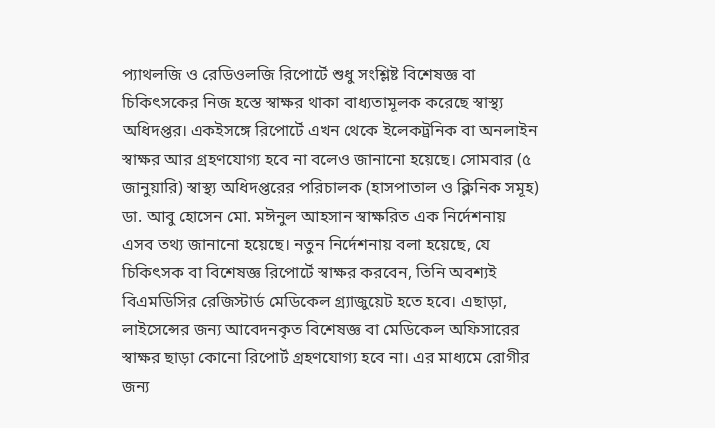প্যাথলজি ও রেডিওলজি রিপোর্টে শুধু সংশ্লিষ্ট বিশেষজ্ঞ বা চিকিৎসকের নিজ হস্তে স্বাক্ষর থাকা বাধ্যতামূলক করেছে স্বাস্থ্য অধিদপ্তর। একইসঙ্গে রিপোর্টে এখন থেকে ইলেকট্রনিক বা অনলাইন স্বাক্ষর আর গ্রহণযোগ্য হবে না বলেও জানানো হয়েছে। সোমবার (৫ জানুয়ারি) স্বাস্থ্য অধিদপ্তরের পরিচালক (হাসপাতাল ও ক্লিনিক সমূহ) ডা. আবু হোসেন মো. মঈনুল আহসান স্বাক্ষরিত এক নির্দেশনায় এসব তথ্য জানানো হয়েছে। নতুন নির্দেশনায় বলা হয়েছে, যে চিকিৎসক বা বিশেষজ্ঞ রিপোর্টে স্বাক্ষর করবেন, তিনি অবশ্যই বিএমডিসির রেজিস্টার্ড মেডিকেল গ্র্যাজুয়েট হতে হবে। এছাড়া, লাইসেন্সের জন্য আবেদনকৃত বিশেষজ্ঞ বা মেডিকেল অফিসারের স্বাক্ষর ছাড়া কোনো রিপোর্ট গ্রহণযোগ্য হবে না। এর মাধ্যমে রোগীর জন্য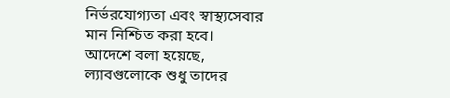নির্ভরযোগ্যতা এবং স্বাস্থ্যসেবার মান নিশ্চিত করা হবে। আদেশে বলা হয়েছে, ল্যাবগুলোকে শুধু তাদের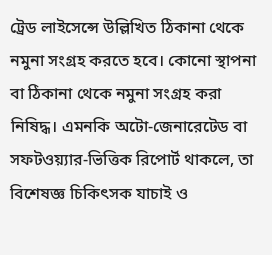ট্রেড লাইসেন্সে উল্লিখিত ঠিকানা থেকে নমুনা সংগ্রহ করতে হবে। কোনো স্থাপনা বা ঠিকানা থেকে নমুনা সংগ্রহ করা নিষিদ্ধ। এমনকি অটো-জেনারেটেড বা সফটওয়্যার-ভিত্তিক রিপোর্ট থাকলে, তা বিশেষজ্ঞ চিকিৎসক যাচাই ও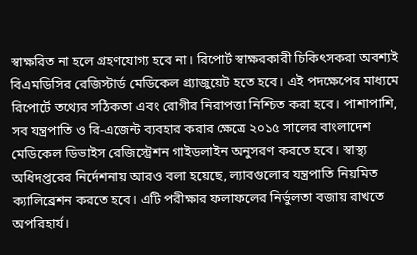স্বাক্ষরিত না হলে গ্রহণযোগ্য হবে না। রিপোর্ট স্বাক্ষরকারী চিকিৎসকরা অবশ্যই বিএমডিসির রেজিস্টার্ড মেডিকেল গ্র্যাজুয়েট হতে হবে। এই পদক্ষেপের মাধ্যমে রিপোর্টে তথ্যের সঠিকতা এবং রোগীর নিরাপত্তা নিশ্চিত করা হবে। পাশাপাশি, সব যন্ত্রপাতি ও রি-এজেন্ট ব্যবহার করার ক্ষেত্রে ২০১৫ সালের বাংলাদেশ মেডিকেল ডিভাইস রেজিস্ট্রেশন গাইডলাইন অনুসরণ করতে হবে। স্বাস্থ্য অধিদপ্তরের নির্দেশনায় আরও বলা হয়েছে, ল্যাবগুলোর যন্ত্রপাতি নিয়মিত ক্যালিব্রেশন করতে হবে। এটি পরীক্ষার ফলাফলের নির্ভুলতা বজায় রাখতে অপরিহার্য।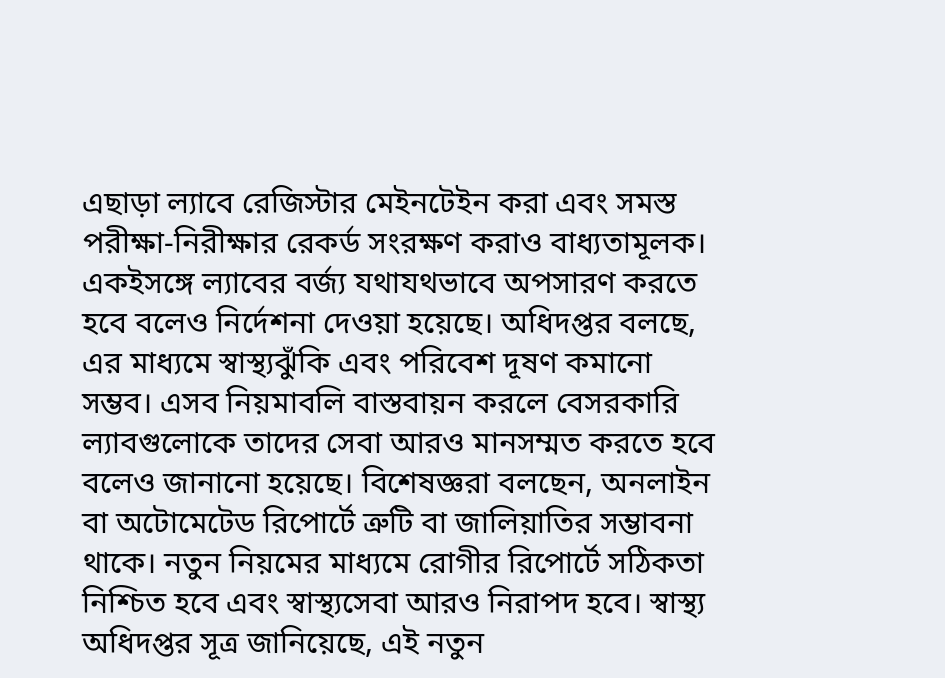এছাড়া ল্যাবে রেজিস্টার মেইনটেইন করা এবং সমস্ত পরীক্ষা-নিরীক্ষার রেকর্ড সংরক্ষণ করাও বাধ্যতামূলক। একইসঙ্গে ল্যাবের বর্জ্য যথাযথভাবে অপসারণ করতে হবে বলেও নির্দেশনা দেওয়া হয়েছে। অধিদপ্তর বলছে, এর মাধ্যমে স্বাস্থ্যঝুঁকি এবং পরিবেশ দূষণ কমানো সম্ভব। এসব নিয়মাবলি বাস্তবায়ন করলে বেসরকারি ল্যাবগুলোকে তাদের সেবা আরও মানসম্মত করতে হবে বলেও জানানো হয়েছে। বিশেষজ্ঞরা বলছেন, অনলাইন বা অটোমেটেড রিপোর্টে ত্রুটি বা জালিয়াতির সম্ভাবনা থাকে। নতুন নিয়মের মাধ্যমে রোগীর রিপোর্টে সঠিকতা নিশ্চিত হবে এবং স্বাস্থ্যসেবা আরও নিরাপদ হবে। স্বাস্থ্য অধিদপ্তর সূত্র জানিয়েছে, এই নতুন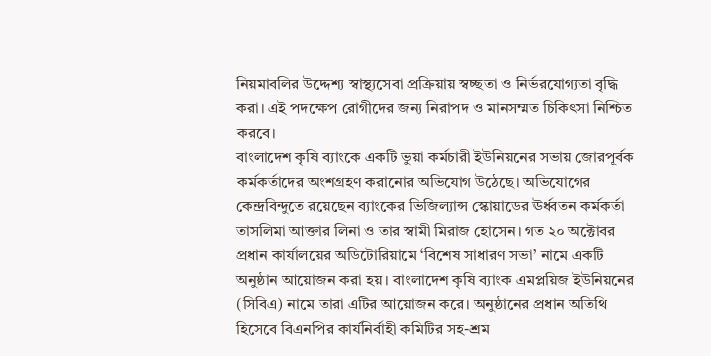নিয়মাবলির উদ্দেশ্য স্বাস্থ্যসেবা প্রক্রিয়ায় স্বচ্ছতা ও নির্ভরযোগ্যতা বৃদ্ধি করা। এই পদক্ষেপ রোগীদের জন্য নিরাপদ ও মানসম্মত চিকিৎসা নিশ্চিত করবে।
বাংলাদেশ কৃষি ব্যাংকে একটি ভুয়া কর্মচারী ইউনিয়নের সভায় জোরপূর্বক কর্মকর্তাদের অংশগ্রহণ করানোর অভিযোগ উঠেছে। অভিযোগের কেন্দ্রবিন্দুতে রয়েছেন ব্যাংকের ভিজিল্যান্স স্কোয়াডের ঊর্ধ্বতন কর্মকর্তা তাসলিমা আক্তার লিনা ও তার স্বামী মিরাজ হোসেন। গত ২০ অক্টোবর প্রধান কার্যালয়ের অডিটোরিয়ামে ‘বিশেষ সাধারণ সভা’ নামে একটি অনুষ্ঠান আয়োজন করা হয়। বাংলাদেশ কৃষি ব্যাংক এমপ্লয়িজ ইউনিয়নের (সিবিএ) নামে তারা এটির আয়োজন করে। অনুষ্ঠানের প্রধান অতিথি হিসেবে বিএনপির কার্যনির্বাহী কমিটির সহ-শ্রম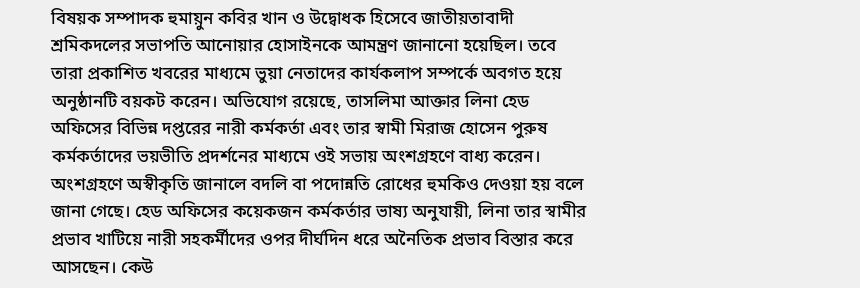বিষয়ক সম্পাদক হুমায়ুন কবির খান ও উদ্বোধক হিসেবে জাতীয়তাবাদী শ্রমিকদলের সভাপতি আনোয়ার হোসাইনকে আমন্ত্রণ জানানো হয়েছিল। তবে তারা প্রকাশিত খবরের মাধ্যমে ভুয়া নেতাদের কার্যকলাপ সম্পর্কে অবগত হয়ে অনুষ্ঠানটি বয়কট করেন। অভিযোগ রয়েছে, তাসলিমা আক্তার লিনা হেড অফিসের বিভিন্ন দপ্তরের নারী কর্মকর্তা এবং তার স্বামী মিরাজ হোসেন পুরুষ কর্মকর্তাদের ভয়ভীতি প্রদর্শনের মাধ্যমে ওই সভায় অংশগ্রহণে বাধ্য করেন। অংশগ্রহণে অস্বীকৃতি জানালে বদলি বা পদোন্নতি রোধের হুমকিও দেওয়া হয় বলে জানা গেছে। হেড অফিসের কয়েকজন কর্মকর্তার ভাষ্য অনুযায়ী, লিনা তার স্বামীর প্রভাব খাটিয়ে নারী সহকর্মীদের ওপর দীর্ঘদিন ধরে অনৈতিক প্রভাব বিস্তার করে আসছেন। কেউ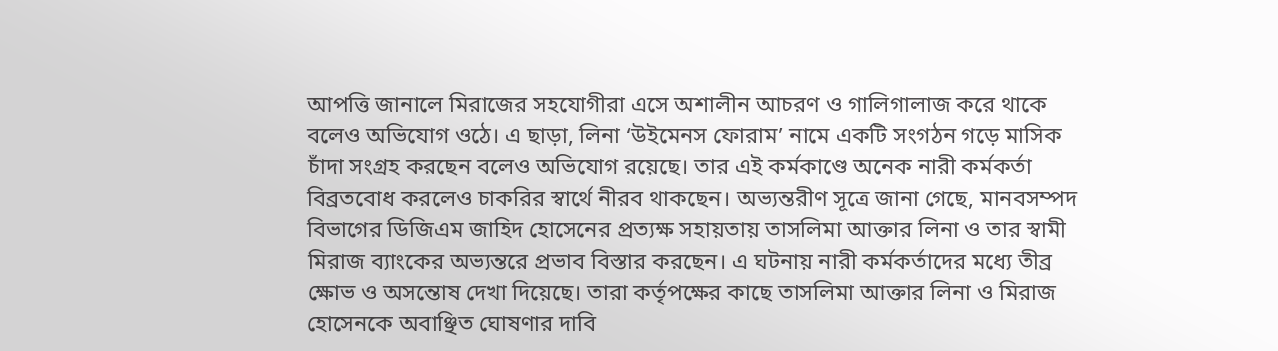আপত্তি জানালে মিরাজের সহযোগীরা এসে অশালীন আচরণ ও গালিগালাজ করে থাকে বলেও অভিযোগ ওঠে। এ ছাড়া, লিনা ‘উইমেনস ফোরাম’ নামে একটি সংগঠন গড়ে মাসিক চাঁদা সংগ্রহ করছেন বলেও অভিযোগ রয়েছে। তার এই কর্মকাণ্ডে অনেক নারী কর্মকর্তা বিব্রতবোধ করলেও চাকরির স্বার্থে নীরব থাকছেন। অভ্যন্তরীণ সূত্রে জানা গেছে, মানবসম্পদ বিভাগের ডিজিএম জাহিদ হোসেনের প্রত্যক্ষ সহায়তায় তাসলিমা আক্তার লিনা ও তার স্বামী মিরাজ ব্যাংকের অভ্যন্তরে প্রভাব বিস্তার করছেন। এ ঘটনায় নারী কর্মকর্তাদের মধ্যে তীব্র ক্ষোভ ও অসন্তোষ দেখা দিয়েছে। তারা কর্তৃপক্ষের কাছে তাসলিমা আক্তার লিনা ও মিরাজ হোসেনকে অবাঞ্ছিত ঘোষণার দাবি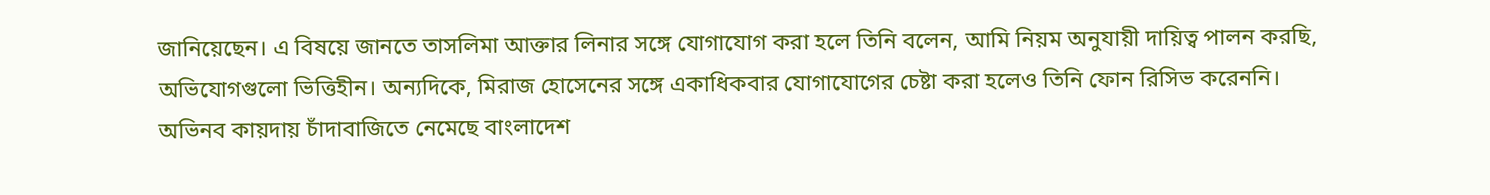জানিয়েছেন। এ বিষয়ে জানতে তাসলিমা আক্তার লিনার সঙ্গে যোগাযোগ করা হলে তিনি বলেন, আমি নিয়ম অনুযায়ী দায়িত্ব পালন করছি, অভিযোগগুলো ভিত্তিহীন। অন্যদিকে, মিরাজ হোসেনের সঙ্গে একাধিকবার যোগাযোগের চেষ্টা করা হলেও তিনি ফোন রিসিভ করেননি।
অভিনব কায়দায় চাঁদাবাজিতে নেমেছে বাংলাদেশ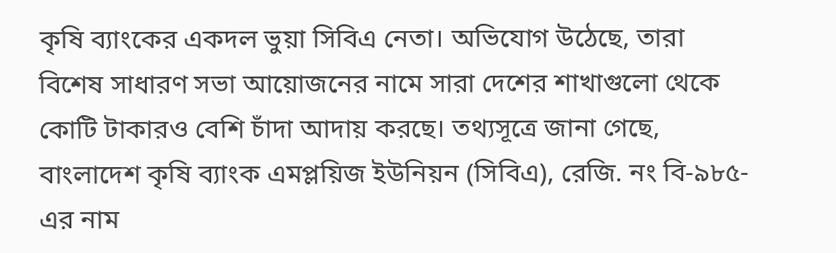কৃষি ব্যাংকের একদল ভুয়া সিবিএ নেতা। অভিযোগ উঠেছে, তারা বিশেষ সাধারণ সভা আয়োজনের নামে সারা দেশের শাখাগুলো থেকে কোটি টাকারও বেশি চাঁদা আদায় করছে। তথ্যসূত্রে জানা গেছে, বাংলাদেশ কৃষি ব্যাংক এমপ্লয়িজ ইউনিয়ন (সিবিএ), রেজি. নং বি-৯৮৫-এর নাম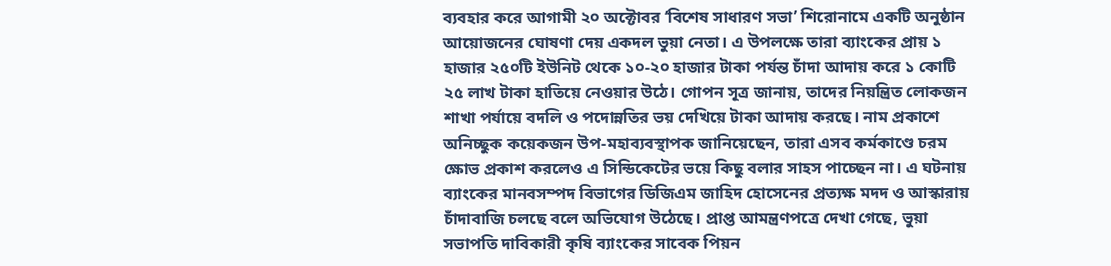ব্যবহার করে আগামী ২০ অক্টোবর ‘বিশেষ সাধারণ সভা’ শিরোনামে একটি অনুষ্ঠান আয়োজনের ঘোষণা দেয় একদল ভুয়া নেতা। এ উপলক্ষে তারা ব্যাংকের প্রায় ১ হাজার ২৫০টি ইউনিট থেকে ১০-২০ হাজার টাকা পর্যন্ত চাঁদা আদায় করে ১ কোটি ২৫ লাখ টাকা হাতিয়ে নেওয়ার উঠে। গোপন সূত্র জানায়, তাদের নিয়ন্ত্রিত লোকজন শাখা পর্যায়ে বদলি ও পদোন্নতির ভয় দেখিয়ে টাকা আদায় করছে। নাম প্রকাশে অনিচ্ছুক কয়েকজন উপ-মহাব্যবস্থাপক জানিয়েছেন, তারা এসব কর্মকাণ্ডে চরম ক্ষোভ প্রকাশ করলেও এ সিন্ডিকেটের ভয়ে কিছু বলার সাহস পাচ্ছেন না। এ ঘটনায় ব্যাংকের মানবসম্পদ বিভাগের ডিজিএম জাহিদ হোসেনের প্রত্যক্ষ মদদ ও আস্কারায় চাঁদাবাজি চলছে বলে অভিযোগ উঠেছে। প্রাপ্ত আমন্ত্রণপত্রে দেখা গেছে, ভুয়া সভাপতি দাবিকারী কৃষি ব্যাংকের সাবেক পিয়ন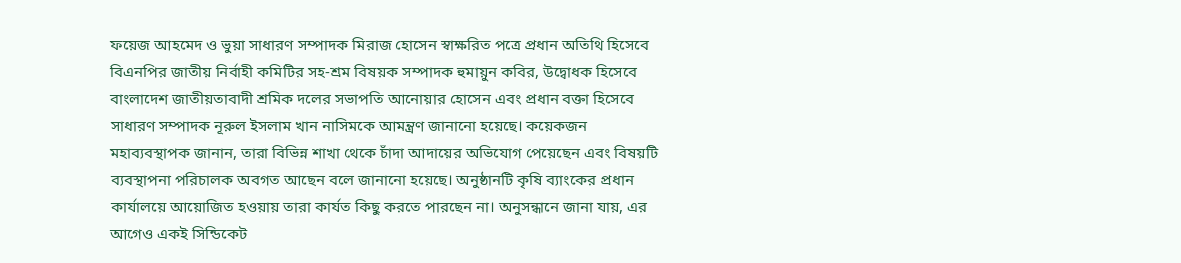ফয়েজ আহমেদ ও ভুয়া সাধারণ সম্পাদক মিরাজ হোসেন স্বাক্ষরিত পত্রে প্রধান অতিথি হিসেবে বিএনপির জাতীয় নির্বাহী কমিটির সহ-শ্রম বিষয়ক সম্পাদক হুমায়ুন কবির, উদ্বোধক হিসেবে বাংলাদেশ জাতীয়তাবাদী শ্রমিক দলের সভাপতি আনোয়ার হোসেন এবং প্রধান বক্তা হিসেবে সাধারণ সম্পাদক নূরুল ইসলাম খান নাসিমকে আমন্ত্রণ জানানো হয়েছে। কয়েকজন মহাব্যবস্থাপক জানান, তারা বিভিন্ন শাখা থেকে চাঁদা আদায়ের অভিযোগ পেয়েছেন এবং বিষয়টি ব্যবস্থাপনা পরিচালক অবগত আছেন বলে জানানো হয়েছে। অনুষ্ঠানটি কৃষি ব্যাংকের প্রধান কার্যালয়ে আয়োজিত হওয়ায় তারা কার্যত কিছু করতে পারছেন না। অনুসন্ধানে জানা যায়, এর আগেও একই সিন্ডিকেট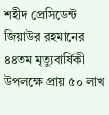শহীদ প্রেসিডেন্ট জিয়াউর রহমানের ৪৪তম মৃত্যুবার্ষিকী উপলক্ষে প্রায় ৫০ লাখ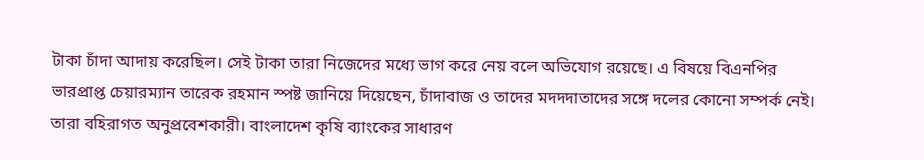টাকা চাঁদা আদায় করেছিল। সেই টাকা তারা নিজেদের মধ্যে ভাগ করে নেয় বলে অভিযোগ রয়েছে। এ বিষয়ে বিএনপির ভারপ্রাপ্ত চেয়ারম্যান তারেক রহমান স্পষ্ট জানিয়ে দিয়েছেন, চাঁদাবাজ ও তাদের মদদদাতাদের সঙ্গে দলের কোনো সম্পর্ক নেই। তারা বহিরাগত অনুপ্রবেশকারী। বাংলাদেশ কৃষি ব্যাংকের সাধারণ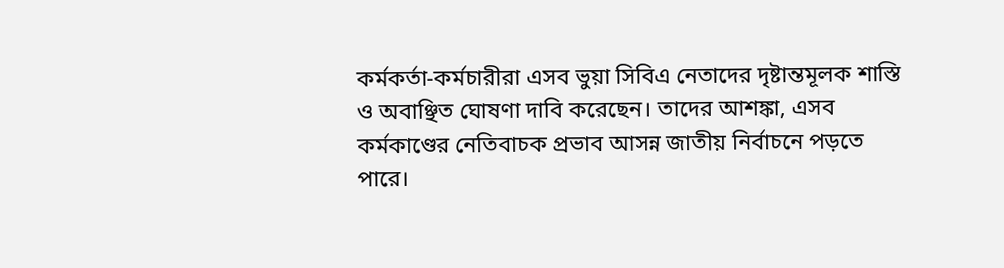কর্মকর্তা-কর্মচারীরা এসব ভুয়া সিবিএ নেতাদের দৃষ্টান্তমূলক শাস্তি ও অবাঞ্ছিত ঘোষণা দাবি করেছেন। তাদের আশঙ্কা, এসব কর্মকাণ্ডের নেতিবাচক প্রভাব আসন্ন জাতীয় নির্বাচনে পড়তে পারে।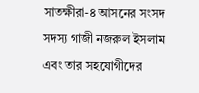সাতক্ষীরা-৪ আসনের সংসদ সদস্য গাজী নজরুল ইসলাম এবং তার সহযোগীদের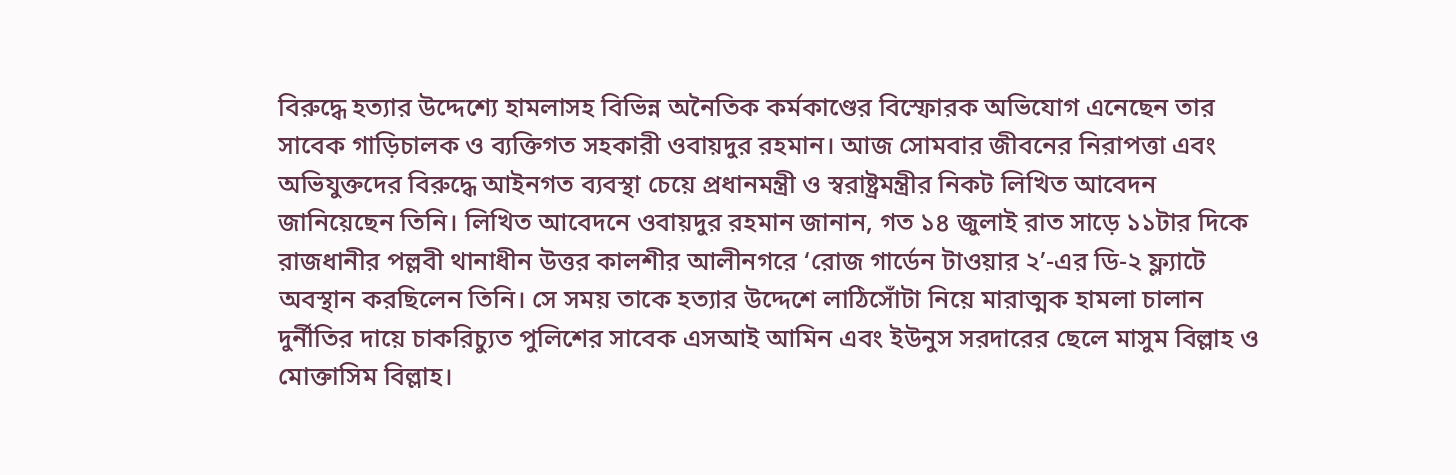বিরুদ্ধে হত্যার উদ্দেশ্যে হামলাসহ বিভিন্ন অনৈতিক কর্মকাণ্ডের বিস্ফোরক অভিযোগ এনেছেন তার সাবেক গাড়িচালক ও ব্যক্তিগত সহকারী ওবায়দুর রহমান। আজ সোমবার জীবনের নিরাপত্তা এবং অভিযুক্তদের বিরুদ্ধে আইনগত ব্যবস্থা চেয়ে প্রধানমন্ত্রী ও স্বরাষ্ট্রমন্ত্রীর নিকট লিখিত আবেদন জানিয়েছেন তিনি। লিখিত আবেদনে ওবায়দুর রহমান জানান, গত ১৪ জুলাই রাত সাড়ে ১১টার দিকে রাজধানীর পল্লবী থানাধীন উত্তর কালশীর আলীনগরে ‘রোজ গার্ডেন টাওয়ার ২’-এর ডি-২ ফ্ল্যাটে অবস্থান করছিলেন তিনি। সে সময় তাকে হত্যার উদ্দেশে লাঠিসোঁটা নিয়ে মারাত্মক হামলা চালান দুর্নীতির দায়ে চাকরিচ্যুত পুলিশের সাবেক এসআই আমিন এবং ইউনুস সরদারের ছেলে মাসুম বিল্লাহ ও মোক্তাসিম বিল্লাহ।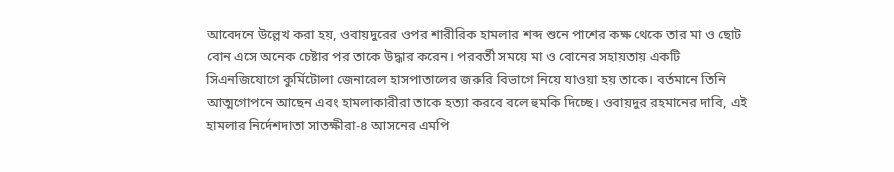আবেদনে উল্লেখ করা হয়, ওবায়দুরের ওপর শারীরিক হামলার শব্দ শুনে পাশের কক্ষ থেকে তার মা ও ছোট বোন এসে অনেক চেষ্টার পর তাকে উদ্ধার করেন। পরবর্তী সময়ে মা ও বোনের সহায়তায় একটি সিএনজিযোগে কুর্মিটোলা জেনারেল হাসপাতালের জরুরি বিভাগে নিয়ে যাওয়া হয় তাকে। বর্তমানে তিনি আত্মগোপনে আছেন এবং হামলাকারীরা তাকে হত্যা করবে বলে হুমকি দিচ্ছে। ওবায়দুর রহমানের দাবি, এই হামলার নির্দেশদাতা সাতক্ষীরা-৪ আসনের এমপি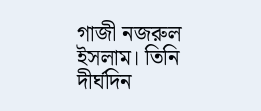গাজী নজরুল ইসলাম। তিনি দীর্ঘদিন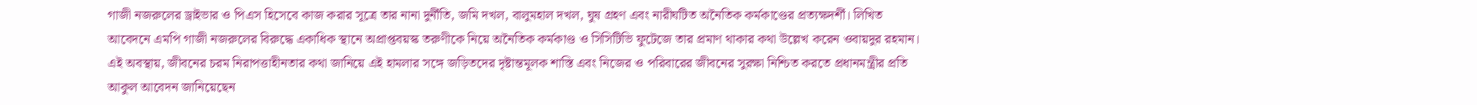গাজী নজরুলের ড্রাইভার ও পিএস হিসেবে কাজ করার সূত্রে তার নানা দুর্নীতি, জমি দখল, বালুমহাল দখল, ঘুষ গ্রহণ এবং নারীঘটিত অনৈতিক কর্মকাণ্ডের প্রত্যক্ষদর্শী। লিখিত আবেদনে এমপি গাজী নজরুলের বিরুদ্ধে একাধিক স্থানে অপ্রাপ্তবয়স্ক তরুণীকে নিয়ে অনৈতিক কর্মকাণ্ড ও সিসিটিভি ফুটেজে তার প্রমাণ থাকার কথা উল্লেখ করেন ওবায়দুর রহমান। এই অবস্থায়, জীবনের চরম নিরাপত্তাহীনতার কথা জানিয়ে এই হামলার সঙ্গে জড়িতদের দৃষ্টান্তমূলক শাস্তি এবং নিজের ও পরিবারের জীবনের সুরক্ষা নিশ্চিত করতে প্রধানমন্ত্রীর প্রতি আকুল আবেদন জানিয়েছেন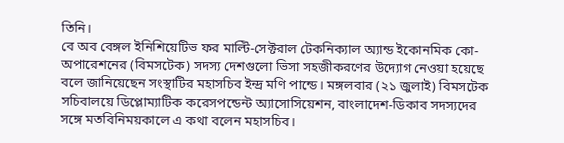তিনি।
বে অব বেঙ্গল ইনিশিয়েটিভ ফর মাল্টি-সেক্টরাল টেকনিক্যাল অ্যান্ড ইকোনমিক কো-অপারেশনের (বিমসটেক) সদস্য দেশগুলো ভিসা সহজীকরণের উদ্যোগ নেওয়া হয়েছে বলে জানিয়েছেন সংস্থাটির মহাসচিব ইন্দ্র মণি পান্ডে। মঙ্গলবার (২১ জুলাই) বিমসটেক সচিবালয়ে ডিপ্লোম্যাটিক করেসপন্ডেন্ট অ্যাসোসিয়েশন, বাংলাদেশ-ডিকাব সদস্যদের সঙ্গে মতবিনিময়কালে এ কথা বলেন মহাসচিব।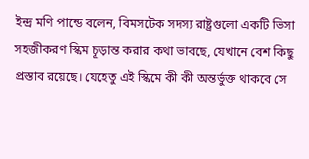ইন্দ্র মণি পান্ডে বলেন, বিমসটেক সদস্য রাষ্ট্রগুলো একটি ভিসা সহজীকরণ স্কিম চূড়ান্ত করার কথা ভাবছে, যেখানে বেশ কিছু প্রস্তাব রয়েছে। যেহেতু এই স্কিমে কী কী অন্তর্ভুক্ত থাকবে সে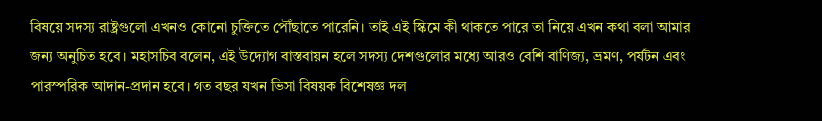বিষয়ে সদস্য রাষ্ট্রগুলো এখনও কোনো চুক্তিতে পৌঁছাতে পারেনি। তাই এই স্কিমে কী থাকতে পারে তা নিয়ে এখন কথা বলা আমার জন্য অনুচিত হবে। মহাসচিব বলেন, এই উদ্যোগ বাস্তবায়ন হলে সদস্য দেশগুলোর মধ্যে আরও বেশি বাণিজ্য, ভ্রমণ, পর্যটন এবং পারস্পরিক আদান-প্রদান হবে। গত বছর যখন ভিসা বিষয়ক বিশেষজ্ঞ দল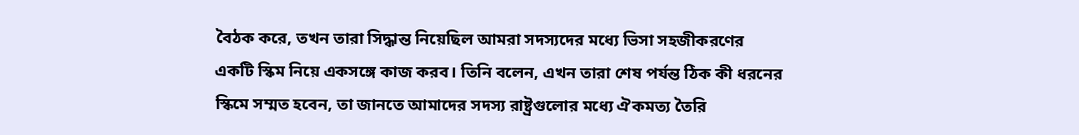বৈঠক করে, তখন তারা সিদ্ধান্ত নিয়েছিল আমরা সদস্যদের মধ্যে ভিসা সহজীকরণের একটি স্কিম নিয়ে একসঙ্গে কাজ করব। তিনি বলেন, এখন তারা শেষ পর্যন্ত ঠিক কী ধরনের স্কিমে সম্মত হবেন, তা জানতে আমাদের সদস্য রাষ্ট্রগুলোর মধ্যে ঐকমত্য তৈরি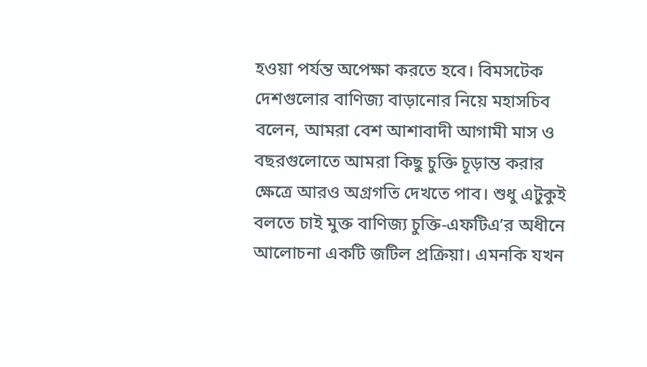হওয়া পর্যন্ত অপেক্ষা করতে হবে। বিমসটেক দেশগুলোর বাণিজ্য বাড়ানোর নিয়ে মহাসচিব বলেন, আমরা বেশ আশাবাদী আগামী মাস ও বছরগুলোতে আমরা কিছু চুক্তি চূড়ান্ত করার ক্ষেত্রে আরও অগ্রগতি দেখতে পাব। শুধু এটুকুই বলতে চাই মুক্ত বাণিজ্য চুক্তি-এফটিএ’র অধীনে আলোচনা একটি জটিল প্রক্রিয়া। এমনকি যখন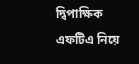দ্বিপাক্ষিক এফটিএ নিয়ে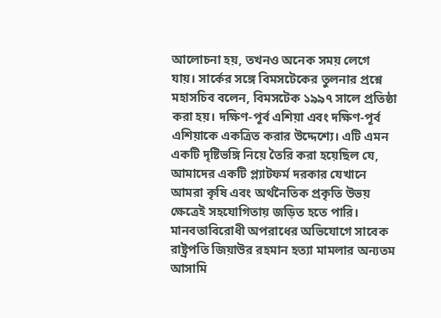আলোচনা হয়, তখনও অনেক সময় লেগে যায়। সার্কের সঙ্গে বিমসটেকের তুলনার প্রশ্নে মহাসচিব বলেন, বিমসটেক ১৯৯৭ সালে প্রতিষ্ঠা করা হয়। দক্ষিণ-পূর্ব এশিয়া এবং দক্ষিণ-পূর্ব এশিয়াকে একত্রিত করার উদ্দেশ্যে। এটি এমন একটি দৃষ্টিভঙ্গি নিয়ে তৈরি করা হয়েছিল যে, আমাদের একটি প্ল্যাটফর্ম দরকার যেখানে আমরা কৃষি এবং অর্থনৈতিক প্রকৃতি উভয় ক্ষেত্রেই সহযোগিতায় জড়িত হতে পারি।
মানবতাবিরোধী অপরাধের অভিযোগে সাবেক রাষ্ট্রপতি জিয়াউর রহমান হত্যা মামলার অন্যতম আসামি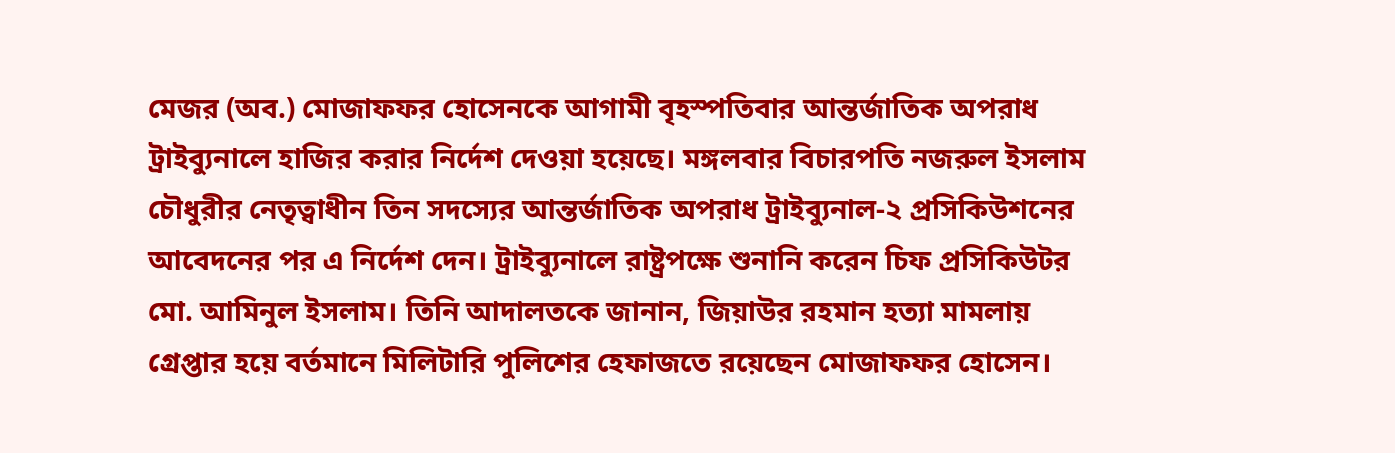মেজর (অব.) মোজাফফর হোসেনকে আগামী বৃহস্পতিবার আন্তর্জাতিক অপরাধ ট্রাইব্যুনালে হাজির করার নির্দেশ দেওয়া হয়েছে। মঙ্গলবার বিচারপতি নজরুল ইসলাম চৌধুরীর নেতৃত্বাধীন তিন সদস্যের আন্তর্জাতিক অপরাধ ট্রাইব্যুনাল-২ প্রসিকিউশনের আবেদনের পর এ নির্দেশ দেন। ট্রাইব্যুনালে রাষ্ট্রপক্ষে শুনানি করেন চিফ প্রসিকিউটর মো. আমিনুল ইসলাম। তিনি আদালতকে জানান, জিয়াউর রহমান হত্যা মামলায় গ্রেপ্তার হয়ে বর্তমানে মিলিটারি পুলিশের হেফাজতে রয়েছেন মোজাফফর হোসেন।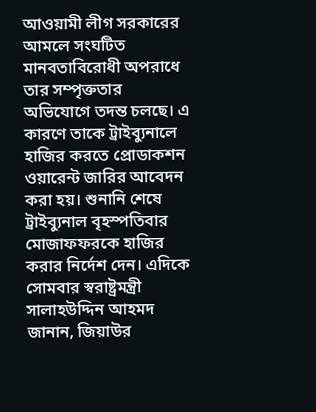আওয়ামী লীগ সরকারের আমলে সংঘটিত মানবতাবিরোধী অপরাধে তার সম্পৃক্ততার অভিযোগে তদন্ত চলছে। এ কারণে তাকে ট্রাইব্যুনালে হাজির করতে প্রোডাকশন ওয়ারেন্ট জারির আবেদন করা হয়। শুনানি শেষে ট্রাইব্যুনাল বৃহস্পতিবার মোজাফফরকে হাজির করার নির্দেশ দেন। এদিকে সোমবার স্বরাষ্ট্রমন্ত্রী সালাহউদ্দিন আহমদ জানান, জিয়াউর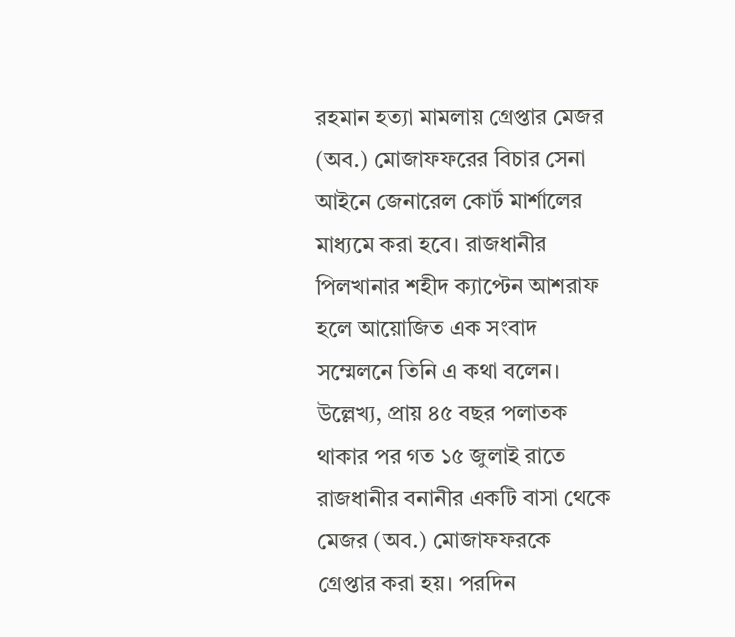রহমান হত্যা মামলায় গ্রেপ্তার মেজর (অব.) মোজাফফরের বিচার সেনা আইনে জেনারেল কোর্ট মার্শালের মাধ্যমে করা হবে। রাজধানীর পিলখানার শহীদ ক্যাপ্টেন আশরাফ হলে আয়োজিত এক সংবাদ সম্মেলনে তিনি এ কথা বলেন। উল্লেখ্য, প্রায় ৪৫ বছর পলাতক থাকার পর গত ১৫ জুলাই রাতে রাজধানীর বনানীর একটি বাসা থেকে মেজর (অব.) মোজাফফরকে গ্রেপ্তার করা হয়। পরদিন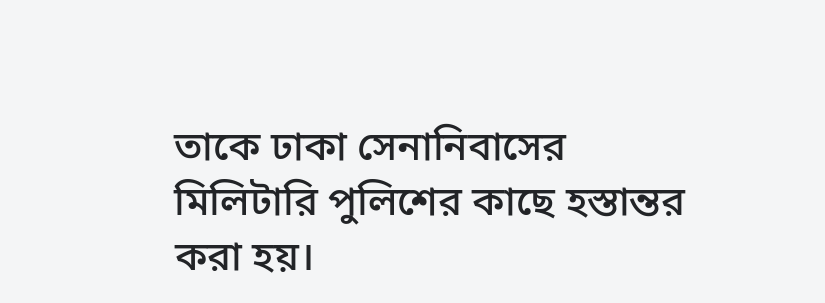তাকে ঢাকা সেনানিবাসের মিলিটারি পুলিশের কাছে হস্তান্তর করা হয়।